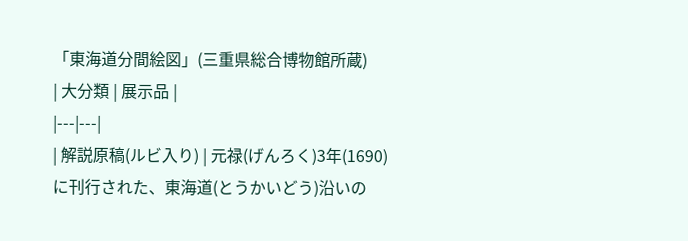「東海道分間絵図」(三重県総合博物館所蔵)
| 大分類 | 展示品 |
|---|---|
| 解説原稿(ルビ入り) | 元禄(げんろく)3年(1690)に刊行された、東海道(とうかいどう)沿いの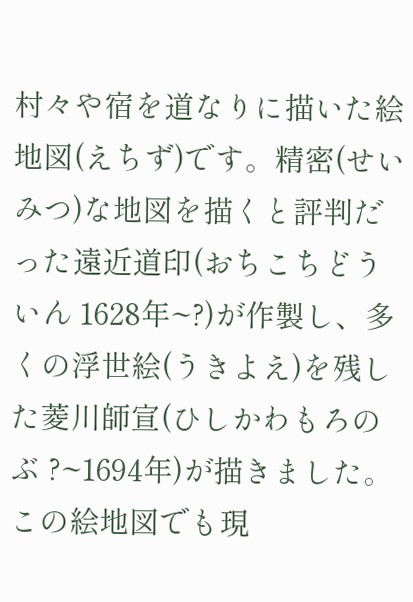村々や宿を道なりに描いた絵地図(えちず)です。精密(せいみつ)な地図を描くと評判だった遠近道印(おちこちどういん 1628年~?)が作製し、多くの浮世絵(うきよえ)を残した菱川師宣(ひしかわもろのぶ ?~1694年)が描きました。この絵地図でも現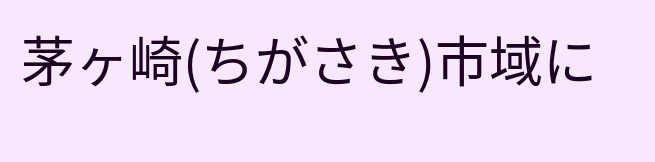茅ヶ崎(ちがさき)市域に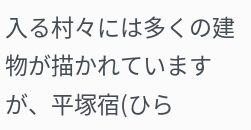入る村々には多くの建物が描かれていますが、平塚宿(ひら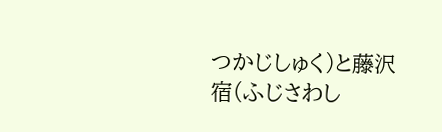つかじしゅく)と藤沢宿(ふじさわし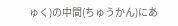ゅく)の中間(ちゅうかん)にあ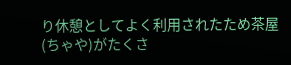り休憩としてよく利用されたため茶屋(ちゃや)がたくさ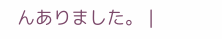んありました。 |